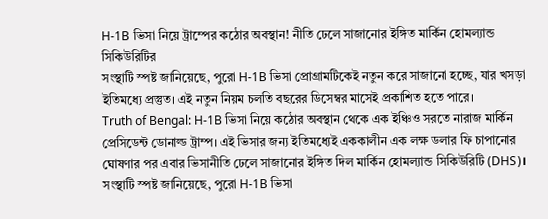H-1B ভিসা নিয়ে ট্রাম্পের কঠোর অবস্থান! নীতি ঢেলে সাজানোর ইঙ্গিত মার্কিন হোমল্যান্ড সিকিউরিটির
সংস্থাটি স্পষ্ট জানিয়েছে, পুরো H-1B ভিসা প্রোগ্রামটিকেই নতুন করে সাজানো হচ্ছে, যার খসড়া ইতিমধ্যে প্রস্তুত। এই নতুন নিয়ম চলতি বছরের ডিসেম্বর মাসেই প্রকাশিত হতে পারে।
Truth of Bengal: H-1B ভিসা নিয়ে কঠোর অবস্থান থেকে এক ইঞ্চিও সরতে নারাজ মার্কিন প্রেসিডেন্ট ডোনাল্ড ট্রাম্প। এই ভিসার জন্য ইতিমধ্যেই এককালীন এক লক্ষ ডলার ফি চাপানোর ঘোষণার পর এবার ভিসানীতি ঢেলে সাজানোর ইঙ্গিত দিল মার্কিন হোমল্যান্ড সিকিউরিটি (DHS)। সংস্থাটি স্পষ্ট জানিয়েছে, পুরো H-1B ভিসা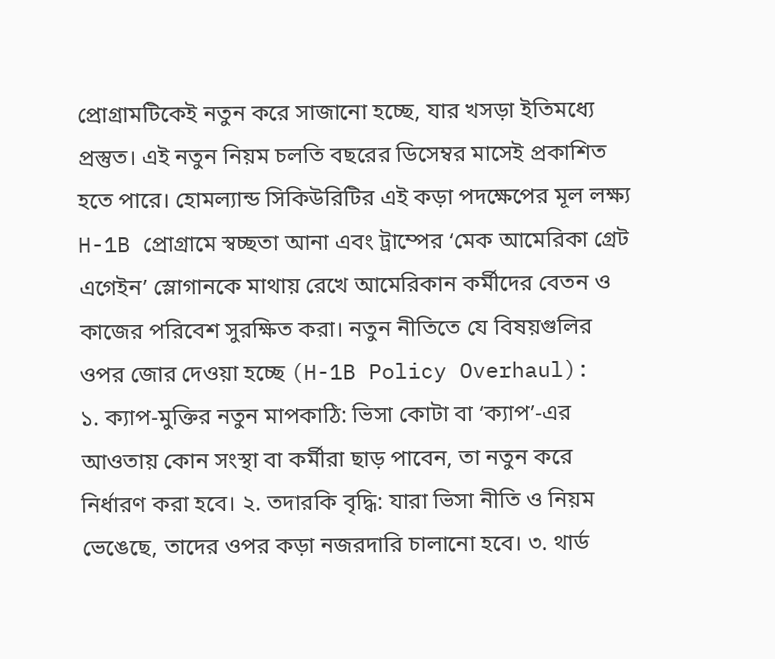প্রোগ্রামটিকেই নতুন করে সাজানো হচ্ছে, যার খসড়া ইতিমধ্যে প্রস্তুত। এই নতুন নিয়ম চলতি বছরের ডিসেম্বর মাসেই প্রকাশিত হতে পারে। হোমল্যান্ড সিকিউরিটির এই কড়া পদক্ষেপের মূল লক্ষ্য H-1B প্রোগ্রামে স্বচ্ছতা আনা এবং ট্রাম্পের ‘মেক আমেরিকা গ্রেট এগেইন’ স্লোগানকে মাথায় রেখে আমেরিকান কর্মীদের বেতন ও কাজের পরিবেশ সুরক্ষিত করা। নতুন নীতিতে যে বিষয়গুলির ওপর জোর দেওয়া হচ্ছে (H-1B Policy Overhaul):
১. ক্যাপ-মুক্তির নতুন মাপকাঠি: ভিসা কোটা বা ‘ক্যাপ’-এর আওতায় কোন সংস্থা বা কর্মীরা ছাড় পাবেন, তা নতুন করে নির্ধারণ করা হবে। ২. তদারকি বৃদ্ধি: যারা ভিসা নীতি ও নিয়ম ভেঙেছে, তাদের ওপর কড়া নজরদারি চালানো হবে। ৩. থার্ড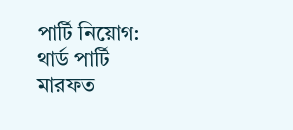পার্টি নিয়োগ: থার্ড পার্টি মারফত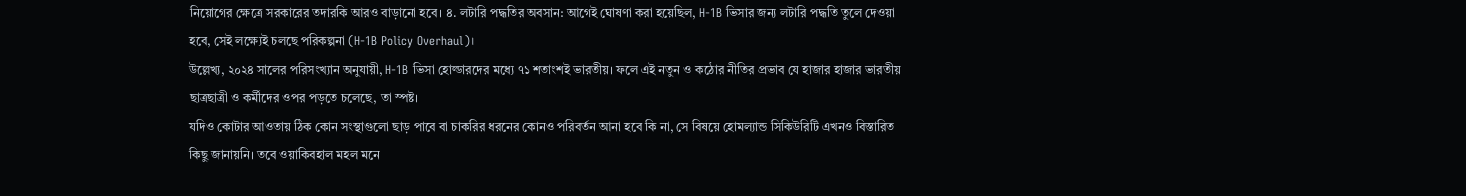নিয়োগের ক্ষেত্রে সরকারের তদারকি আরও বাড়ানো হবে। ৪. লটারি পদ্ধতির অবসান: আগেই ঘোষণা করা হয়েছিল, H-1B ভিসার জন্য লটারি পদ্ধতি তুলে দেওয়া হবে, সেই লক্ষ্যেই চলছে পরিকল্পনা (H-1B Policy Overhaul)।
উল্লেখ্য, ২০২৪ সালের পরিসংখ্যান অনুযায়ী, H-1B ভিসা হোল্ডারদের মধ্যে ৭১ শতাংশই ভারতীয়। ফলে এই নতুন ও কঠোর নীতির প্রভাব যে হাজার হাজার ভারতীয় ছাত্রছাত্রী ও কর্মীদের ওপর পড়তে চলেছে, তা স্পষ্ট।
যদিও কোটার আওতায় ঠিক কোন সংস্থাগুলো ছাড় পাবে বা চাকরির ধরনের কোনও পরিবর্তন আনা হবে কি না, সে বিষয়ে হোমল্যান্ড সিকিউরিটি এখনও বিস্তারিত কিছু জানায়নি। তবে ওয়াকিবহাল মহল মনে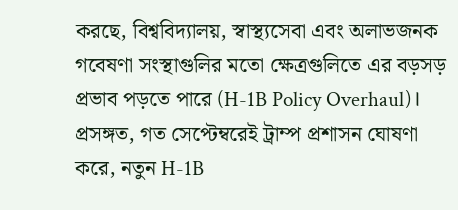করছে, বিশ্ববিদ্যালয়, স্বাস্থ্যসেবা এবং অলাভজনক গবেষণা সংস্থাগুলির মতো ক্ষেত্রগুলিতে এর বড়সড় প্রভাব পড়তে পারে (H-1B Policy Overhaul)।
প্রসঙ্গত, গত সেপ্টেম্বরেই ট্রাম্প প্রশাসন ঘোষণা করে, নতুন H-1B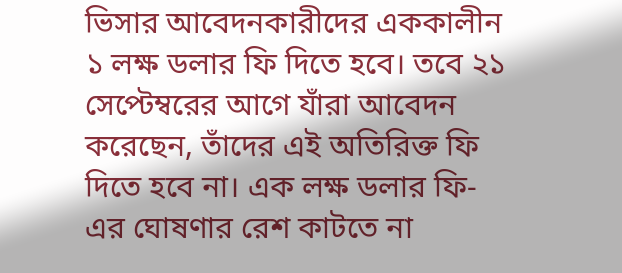ভিসার আবেদনকারীদের এককালীন ১ লক্ষ ডলার ফি দিতে হবে। তবে ২১ সেপ্টেম্বরের আগে যাঁরা আবেদন করেছেন, তাঁদের এই অতিরিক্ত ফি দিতে হবে না। এক লক্ষ ডলার ফি-এর ঘোষণার রেশ কাটতে না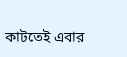কাটতেই এবার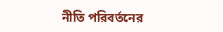নীতি পরিবর্তনের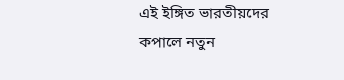এই ইঙ্গিত ভারতীয়দের কপালে নতুন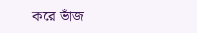করে ভাঁজ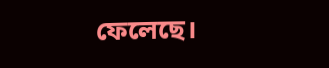ফেলেছে।